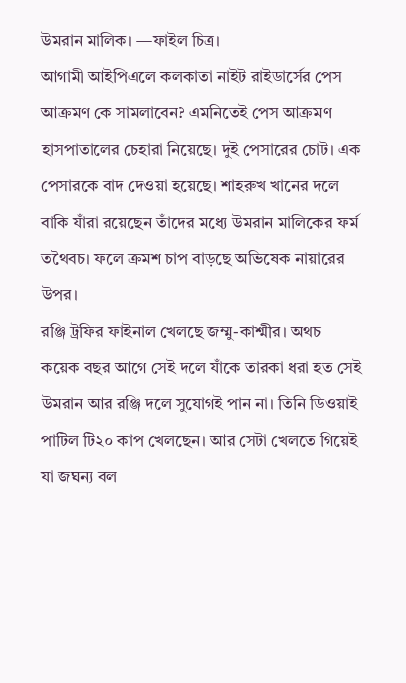উমরান মালিক। —ফাইল চিত্র।
আগামী আইপিএলে কলকাতা নাইট রাইডার্সের পেস আক্রমণ কে সামলাবেন? এমনিতেই পেস আক্রমণ হাসপাতালের চেহারা নিয়েছে। দুই পেসারের চোট। এক পেসারকে বাদ দেওয়া হয়েছে। শাহরুখ খানের দলে বাকি যাঁরা রয়েছেন তাঁদের মধ্যে উমরান মালিকের ফর্ম তথৈবচ। ফলে ক্রমশ চাপ বাড়ছে অভিষেক নায়ারের উপর।
রঞ্জি ট্রফির ফাইনাল খেলছে জম্মু-কাশ্মীর। অথচ কয়েক বছর আগে সেই দলে যাঁকে তারকা ধরা হত সেই উমরান আর রঞ্জি দলে সুযোগই পান না। তিনি ডিওয়াই পাটিল টি২০ কাপ খেলছেন। আর সেটা খেলতে গিয়েই যা জঘন্য বল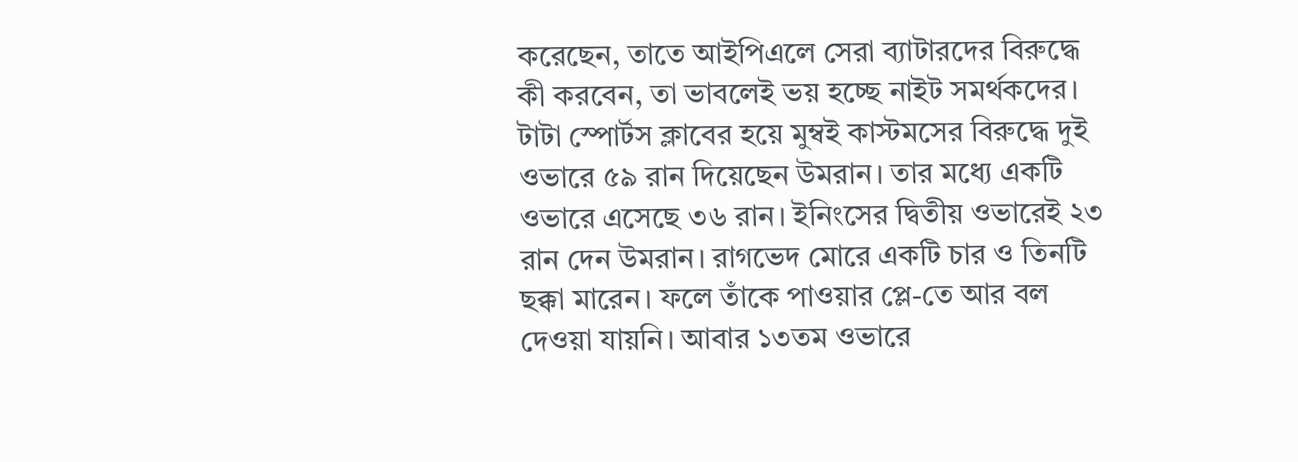করেছেন, তাতে আইপিএলে সেরা ব্যাটারদের বিরুদ্ধে কী করবেন, তা ভাবলেই ভয় হচ্ছে নাইট সমর্থকদের।
টাটা স্পোর্টস ক্লাবের হয়ে মুম্বই কাস্টমসের বিরুদ্ধে দুই ওভারে ৫৯ রান দিয়েছেন উমরান। তার মধ্যে একটি ওভারে এসেছে ৩৬ রান। ইনিংসের দ্বিতীয় ওভারেই ২৩ রান দেন উমরান। রাগভেদ মোরে একটি চার ও তিনটি ছক্কা মারেন। ফলে তাঁকে পাওয়ার প্লে-তে আর বল দেওয়া যায়নি। আবার ১৩তম ওভারে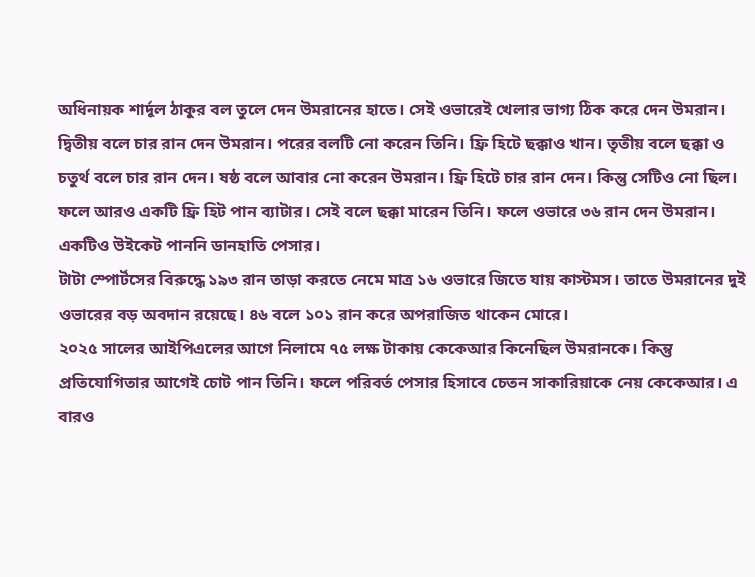অধিনায়ক শার্দূল ঠাকুর বল তুলে দেন উমরানের হাতে। সেই ওভারেই খেলার ভাগ্য ঠিক করে দেন উমরান।
দ্বিতীয় বলে চার রান দেন উমরান। পরের বলটি নো করেন তিনি। ফ্রি হিটে ছক্কাও খান। তৃতীয় বলে ছক্কা ও চতুর্থ বলে চার রান দেন। ষষ্ঠ বলে আবার নো করেন উমরান। ফ্রি হিটে চার রান দেন। কিন্তু সেটিও নো ছিল। ফলে আরও একটি ফ্রি হিট পান ব্যাটার। সেই বলে ছক্কা মারেন তিনি। ফলে ওভারে ৩৬ রান দেন উমরান। একটিও উইকেট পাননি ডানহাতি পেসার।
টাটা স্পোর্টসের বিরুদ্ধে ১৯৩ রান তাড়া করতে নেমে মাত্র ১৬ ওভারে জিতে যায় কাস্টমস। তাতে উমরানের দুই ওভারের বড় অবদান রয়েছে। ৪৬ বলে ১০১ রান করে অপরাজিত থাকেন মোরে।
২০২৫ সালের আইপিএলের আগে নিলামে ৭৫ লক্ষ টাকায় কেকেআর কিনেছিল উমরানকে। কিন্তু প্রতিযোগিতার আগেই চোট পান তিনি। ফলে পরিবর্ত পেসার হিসাবে চেতন সাকারিয়াকে নেয় কেকেআর। এ বারও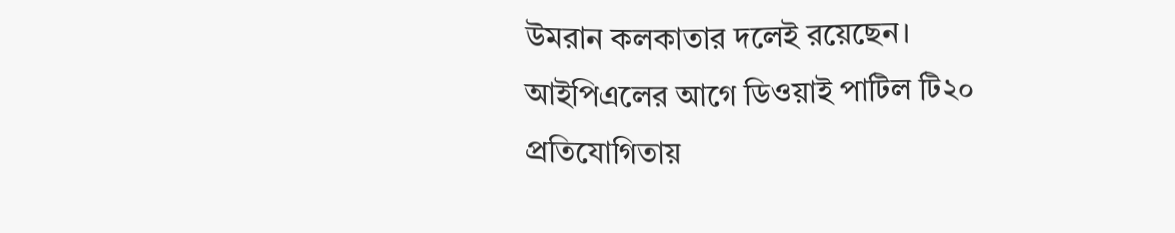উমরান কলকাতার দলেই রয়েছেন। আইপিএলের আগে ডিওয়াই পাটিল টি২০ প্রতিযোগিতায়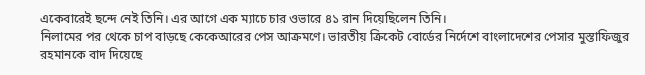একেবারেই ছন্দে নেই তিনি। এর আগে এক ম্যাচে চার ওভারে ৪১ রান দিয়েছিলেন তিনি।
নিলামের পর থেকে চাপ বাড়ছে কেকেআরের পেস আক্রমণে। ভারতীয় ক্রিকেট বোর্ডের নির্দেশে বাংলাদেশের পেসার মুস্তাফিজুর রহমানকে বাদ দিয়েছে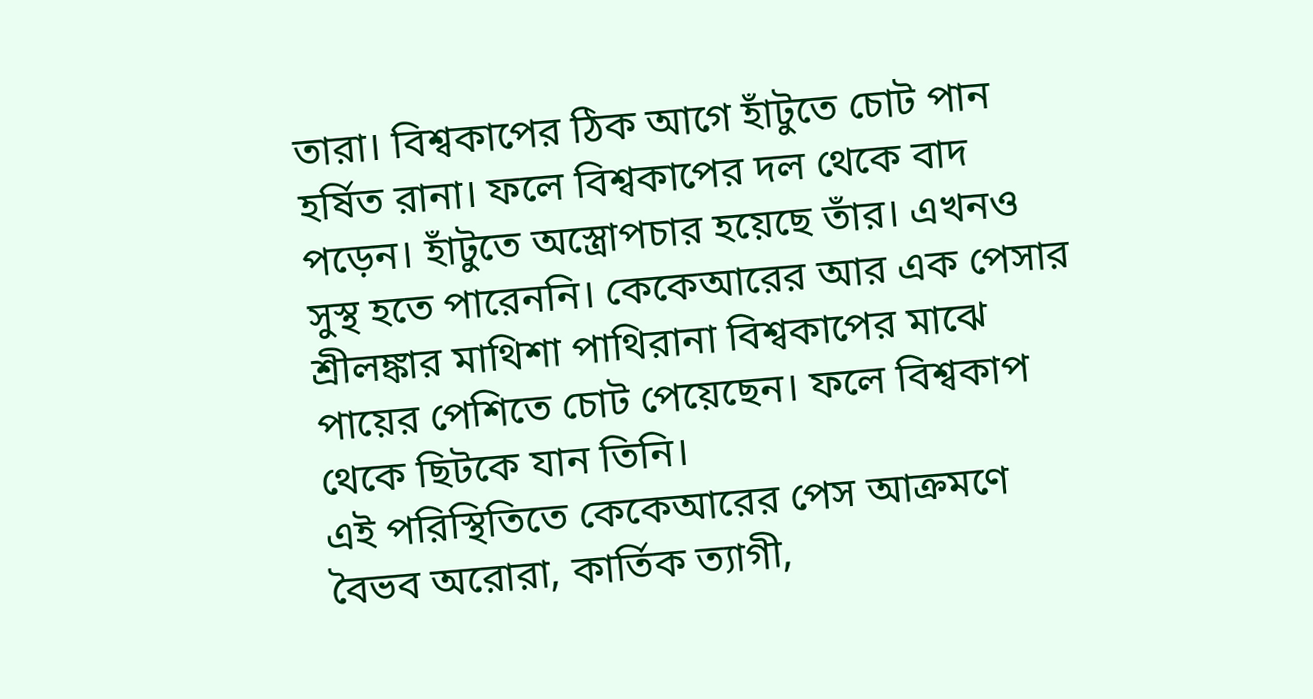তারা। বিশ্বকাপের ঠিক আগে হাঁটুতে চোট পান হর্ষিত রানা। ফলে বিশ্বকাপের দল থেকে বাদ পড়েন। হাঁটুতে অস্ত্রোপচার হয়েছে তাঁর। এখনও সুস্থ হতে পারেননি। কেকেআরের আর এক পেসার শ্রীলঙ্কার মাথিশা পাথিরানা বিশ্বকাপের মাঝে পায়ের পেশিতে চোট পেয়েছেন। ফলে বিশ্বকাপ থেকে ছিটকে যান তিনি।
এই পরিস্থিতিতে কেকেআরের পেস আক্রমণে বৈভব অরোরা, কার্তিক ত্যাগী,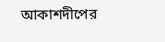আকাশদীপের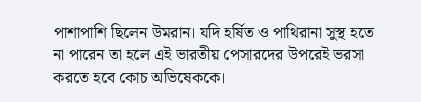পাশাপাশি ছিলেন উমরান। যদি হর্ষিত ও পাথিরানা সুস্থ হতে না পারেন তা হলে এই ভারতীয় পেসারদের উপরেই ভরসা করতে হবে কোচ অভিষেককে।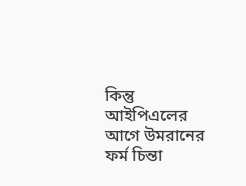কিন্তু আইপিএলের আগে উমরানের ফর্ম চিন্তা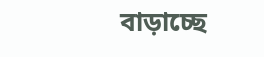বাড়াচ্ছে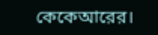কেকেআরের।